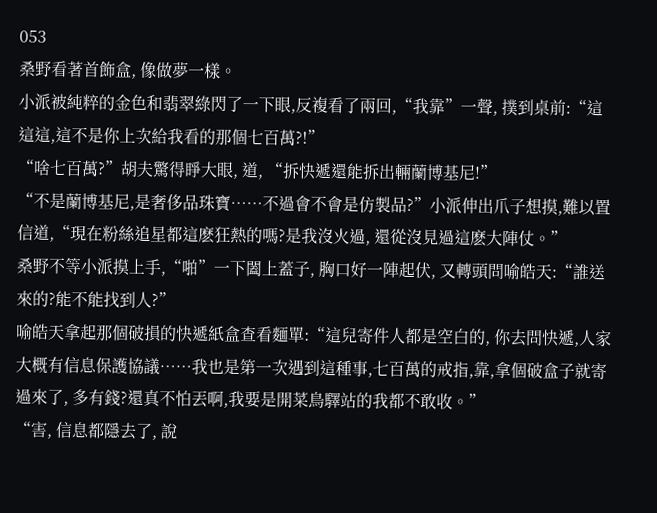053
桑野看著首飾盒, 像做夢一樣。
小派被純粹的金色和翡翠綠閃了一下眼,反複看了兩回,“我靠”一聲, 撲到桌前:“這這這,這不是你上次給我看的那個七百萬?!”
“啥七百萬?”胡夫驚得睜大眼, 道, “拆快遞還能拆出輛蘭博基尼!”
“不是蘭博基尼,是奢侈品珠寶……不過會不會是仿製品?”小派伸出爪子想摸,難以置信道,“現在粉絲追星都這麽狂熱的嗎?是我沒火過, 還從沒見過這麽大陣仗。”
桑野不等小派摸上手,“啪”一下闔上蓋子, 胸口好一陣起伏, 又轉頭問喻皓天:“誰送來的?能不能找到人?”
喻皓天拿起那個破損的快遞紙盒查看麵單:“這兒寄件人都是空白的, 你去問快遞,人家大概有信息保護協議……我也是第一次遇到這種事,七百萬的戒指,靠,拿個破盒子就寄過來了, 多有錢?還真不怕丟啊,我要是開菜鳥驛站的我都不敢收。”
“害, 信息都隱去了, 說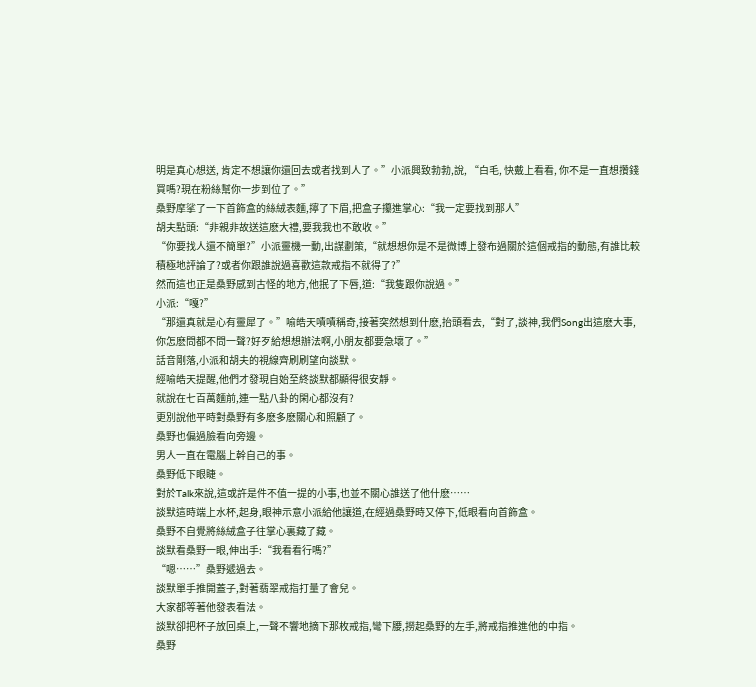明是真心想送, 肯定不想讓你還回去或者找到人了。”小派興致勃勃,說, “白毛, 快戴上看看, 你不是一直想攢錢買嗎?現在粉絲幫你一步到位了。”
桑野摩挲了一下首飾盒的絲絨表麵,擰了下眉,把盒子攥進掌心:“我一定要找到那人”
胡夫點頭:“非親非故送這麽大禮,要我我也不敢收。”
“你要找人還不簡單?”小派靈機一動,出謀劃策,“就想想你是不是微博上發布過關於這個戒指的動態,有誰比較積極地評論了?或者你跟誰說過喜歡這款戒指不就得了?”
然而這也正是桑野感到古怪的地方,他抿了下唇,道:“我隻跟你說過。”
小派:“嘎?”
“那還真就是心有靈犀了。”喻皓天嘖嘖稱奇,接著突然想到什麽,抬頭看去,“對了,談神,我們Song出這麽大事,你怎麽問都不問一聲?好歹給想想辦法啊,小朋友都要急壞了。”
話音剛落,小派和胡夫的視線齊刷刷望向談默。
經喻皓天提醒,他們才發現自始至終談默都顯得很安靜。
就說在七百萬麵前,連一點八卦的閑心都沒有?
更別說他平時對桑野有多麽多麽關心和照顧了。
桑野也偏過臉看向旁邊。
男人一直在電腦上幹自己的事。
桑野低下眼睫。
對於Talk來說,這或許是件不值一提的小事,也並不關心誰送了他什麽……
談默這時端上水杯,起身,眼神示意小派給他讓道,在經過桑野時又停下,低眼看向首飾盒。
桑野不自覺將絲絨盒子往掌心裏藏了藏。
談默看桑野一眼,伸出手:“我看看行嗎?”
“嗯……”桑野遞過去。
談默單手推開蓋子,對著翡翠戒指打量了會兒。
大家都等著他發表看法。
談默卻把杯子放回桌上,一聲不響地摘下那枚戒指,彎下腰,撈起桑野的左手,將戒指推進他的中指。
桑野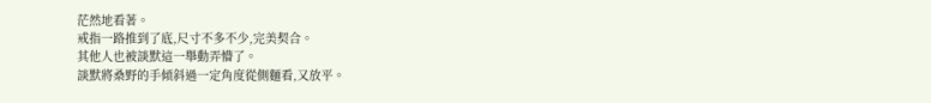茫然地看著。
戒指一路推到了底,尺寸不多不少,完美契合。
其他人也被談默這一舉動弄懵了。
談默將桑野的手傾斜過一定角度從側麵看,又放平。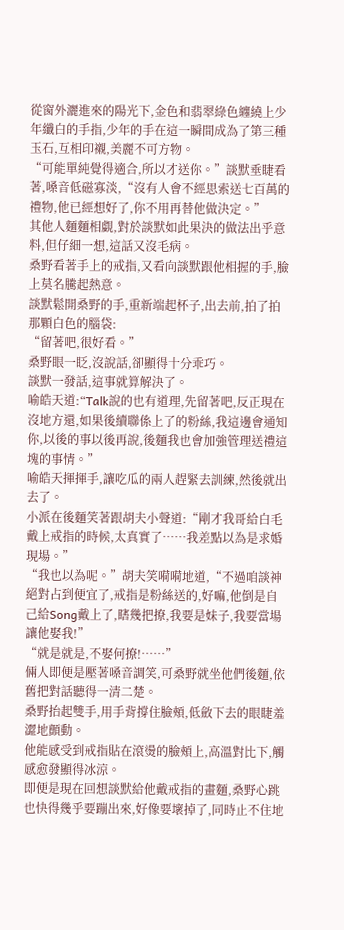從窗外灑進來的陽光下,金色和翡翠綠色纏繞上少年纖白的手指,少年的手在這一瞬間成為了第三種玉石,互相印襯,美麗不可方物。
“可能單純覺得適合,所以才送你。”談默垂睫看著,嗓音低磁寡淡,“沒有人會不經思索送七百萬的禮物,他已經想好了,你不用再替他做決定。”
其他人麵麵相覷,對於談默如此果決的做法出乎意料,但仔細一想,這話又沒毛病。
桑野看著手上的戒指,又看向談默跟他相握的手,臉上莫名騰起熱意。
談默鬆開桑野的手,重新端起杯子,出去前,拍了拍那顆白色的腦袋:
“留著吧,很好看。”
桑野眼一眨,沒說話,卻顯得十分乖巧。
談默一發話,這事就算解決了。
喻皓天道:“Talk說的也有道理,先留著吧,反正現在沒地方還,如果後續聯係上了的粉絲,我這邊會通知你,以後的事以後再說,後麵我也會加強管理送禮這塊的事情。”
喻皓天揮揮手,讓吃瓜的兩人趕緊去訓練,然後就出去了。
小派在後麵笑著跟胡夫小聲道:“剛才我哥給白毛戴上戒指的時候,太真實了……我差點以為是求婚現場。”
“我也以為呢。”胡夫笑嗬嗬地道,“不過咱談神絕對占到便宜了,戒指是粉絲送的,好嘛,他倒是自己給Song戴上了,瞎幾把撩,我要是妹子,我要當場讓他娶我!”
“就是就是,不娶何撩!……”
倆人即便是壓著嗓音調笑,可桑野就坐他們後麵,依舊把對話聽得一清二楚。
桑野抬起雙手,用手背撐住臉頰,低斂下去的眼睫羞澀地顫動。
他能感受到戒指貼在滾燙的臉頰上,高溫對比下,觸感愈發顯得冰涼。
即便是現在回想談默給他戴戒指的畫麵,桑野心跳也快得幾乎要蹦出來,好像要壞掉了,同時止不住地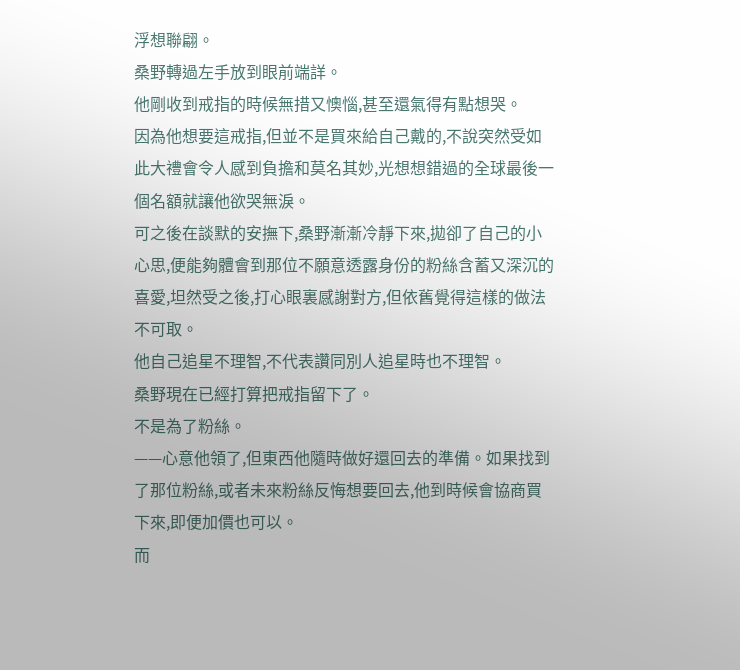浮想聯翩。
桑野轉過左手放到眼前端詳。
他剛收到戒指的時候無措又懊惱,甚至還氣得有點想哭。
因為他想要這戒指,但並不是買來給自己戴的,不說突然受如此大禮會令人感到負擔和莫名其妙,光想想錯過的全球最後一個名額就讓他欲哭無淚。
可之後在談默的安撫下,桑野漸漸冷靜下來,拋卻了自己的小心思,便能夠體會到那位不願意透露身份的粉絲含蓄又深沉的喜愛,坦然受之後,打心眼裏感謝對方,但依舊覺得這樣的做法不可取。
他自己追星不理智,不代表讚同別人追星時也不理智。
桑野現在已經打算把戒指留下了。
不是為了粉絲。
——心意他領了,但東西他隨時做好還回去的準備。如果找到了那位粉絲,或者未來粉絲反悔想要回去,他到時候會協商買下來,即便加價也可以。
而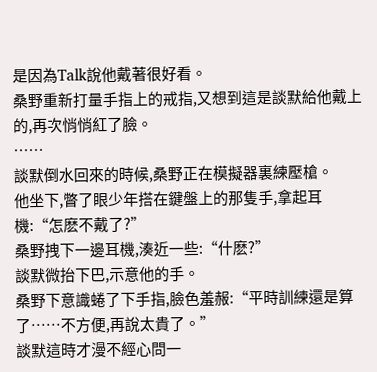是因為Talk說他戴著很好看。
桑野重新打量手指上的戒指,又想到這是談默給他戴上的,再次悄悄紅了臉。
……
談默倒水回來的時候,桑野正在模擬器裏練壓槍。
他坐下,瞥了眼少年搭在鍵盤上的那隻手,拿起耳機:“怎麽不戴了?”
桑野拽下一邊耳機,湊近一些:“什麽?”
談默微抬下巴,示意他的手。
桑野下意識蜷了下手指,臉色羞赧:“平時訓練還是算了……不方便,再說太貴了。”
談默這時才漫不經心問一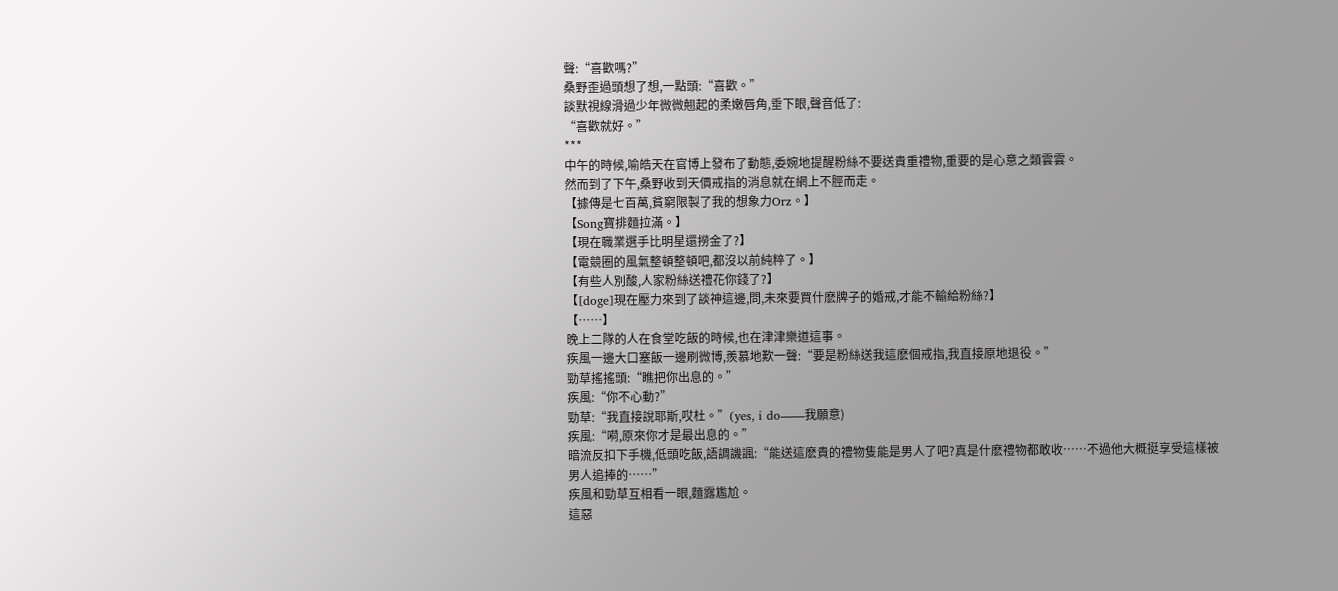聲:“喜歡嗎?”
桑野歪過頭想了想,一點頭:“喜歡。”
談默視線滑過少年微微翹起的柔嫩唇角,垂下眼,聲音低了:
“喜歡就好。”
***
中午的時候,喻皓天在官博上發布了動態,委婉地提醒粉絲不要送貴重禮物,重要的是心意之類雲雲。
然而到了下午,桑野收到天價戒指的消息就在網上不脛而走。
【據傳是七百萬,貧窮限製了我的想象力Orz。】
【Song寶排麵拉滿。】
【現在職業選手比明星還撈金了?】
【電競圈的風氣整頓整頓吧,都沒以前純粹了。】
【有些人別酸,人家粉絲送禮花你錢了?】
【[doge]現在壓力來到了談神這邊,問,未來要買什麽牌子的婚戒,才能不輸給粉絲?】
【……】
晚上二隊的人在食堂吃飯的時候,也在津津樂道這事。
疾風一邊大口塞飯一邊刷微博,羨慕地歎一聲:“要是粉絲送我這麽個戒指,我直接原地退役。”
勁草搖搖頭:“瞧把你出息的。”
疾風:“你不心動?”
勁草:“我直接說耶斯,哎杜。”(yes, i do——我願意)
疾風:“嗬,原來你才是最出息的。”
暗流反扣下手機,低頭吃飯,語調譏諷:“能送這麽貴的禮物隻能是男人了吧?真是什麽禮物都敢收……不過他大概挺享受這樣被男人追捧的……”
疾風和勁草互相看一眼,麵露尷尬。
這惡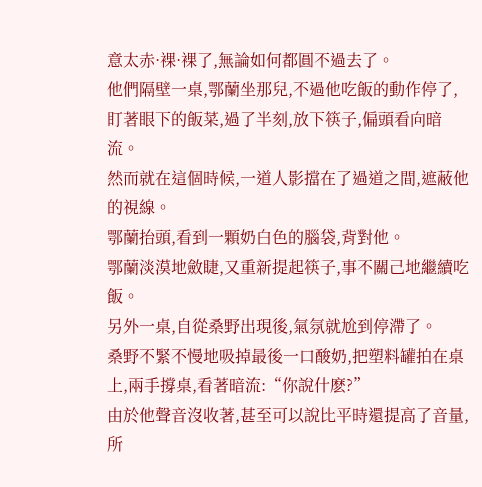意太赤·裸·裸了,無論如何都圓不過去了。
他們隔壁一桌,鄂蘭坐那兒,不過他吃飯的動作停了,盯著眼下的飯菜,過了半刻,放下筷子,偏頭看向暗流。
然而就在這個時候,一道人影擋在了過道之間,遮蔽他的視線。
鄂蘭抬頭,看到一顆奶白色的腦袋,背對他。
鄂蘭淡漠地斂睫,又重新提起筷子,事不關己地繼續吃飯。
另外一桌,自從桑野出現後,氣氛就尬到停滯了。
桑野不緊不慢地吸掉最後一口酸奶,把塑料罐拍在桌上,兩手撐桌,看著暗流:“你說什麽?”
由於他聲音沒收著,甚至可以說比平時還提高了音量,所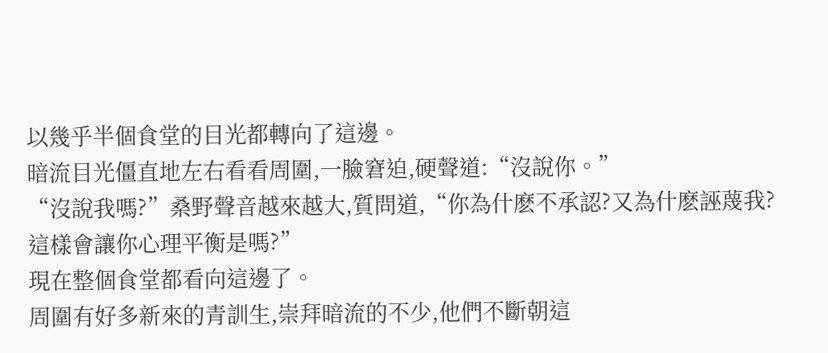以幾乎半個食堂的目光都轉向了這邊。
暗流目光僵直地左右看看周圍,一臉窘迫,硬聲道:“沒說你。”
“沒說我嗎?”桑野聲音越來越大,質問道,“你為什麽不承認?又為什麽誣蔑我?這樣會讓你心理平衡是嗎?”
現在整個食堂都看向這邊了。
周圍有好多新來的青訓生,崇拜暗流的不少,他們不斷朝這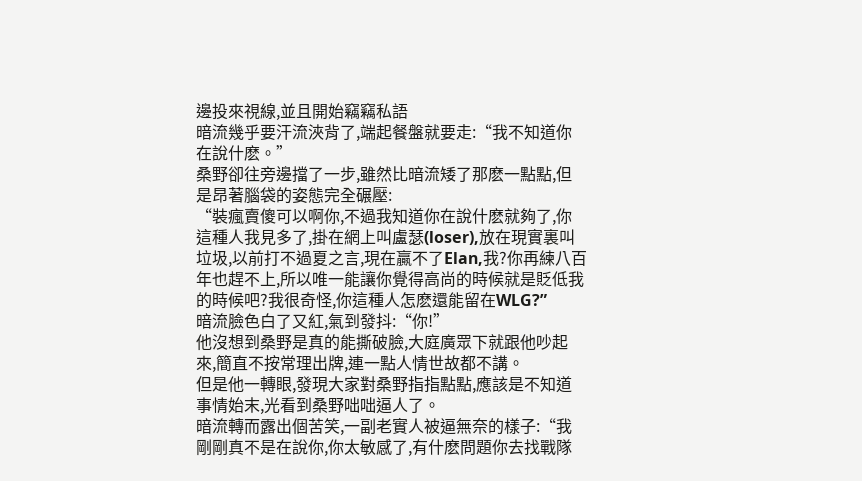邊投來視線,並且開始竊竊私語
暗流幾乎要汗流浹背了,端起餐盤就要走:“我不知道你在說什麽。”
桑野卻往旁邊擋了一步,雖然比暗流矮了那麽一點點,但是昂著腦袋的姿態完全碾壓:
“裝瘋賣傻可以啊你,不過我知道你在說什麽就夠了,你這種人我見多了,掛在網上叫盧瑟(loser),放在現實裏叫垃圾,以前打不過夏之言,現在贏不了Elan,我?你再練八百年也趕不上,所以唯一能讓你覺得高尚的時候就是貶低我的時候吧?我很奇怪,你這種人怎麽還能留在WLG?”
暗流臉色白了又紅,氣到發抖:“你!”
他沒想到桑野是真的能撕破臉,大庭廣眾下就跟他吵起來,簡直不按常理出牌,連一點人情世故都不講。
但是他一轉眼,發現大家對桑野指指點點,應該是不知道事情始末,光看到桑野咄咄逼人了。
暗流轉而露出個苦笑,一副老實人被逼無奈的樣子:“我剛剛真不是在說你,你太敏感了,有什麽問題你去找戰隊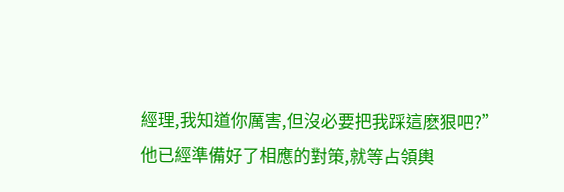經理,我知道你厲害,但沒必要把我踩這麽狠吧?”
他已經準備好了相應的對策,就等占領輿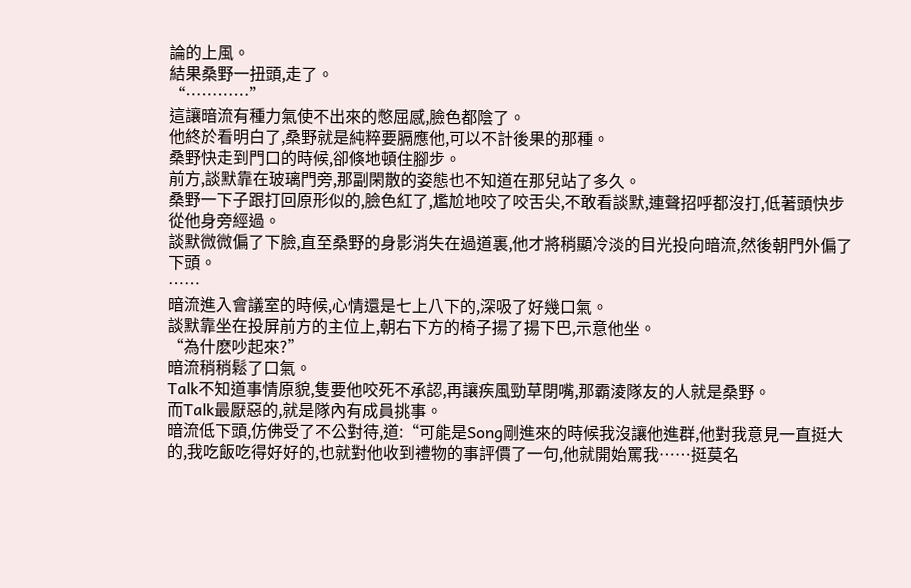論的上風。
結果桑野一扭頭,走了。
“…………”
這讓暗流有種力氣使不出來的憋屈感,臉色都陰了。
他終於看明白了,桑野就是純粹要膈應他,可以不計後果的那種。
桑野快走到門口的時候,卻倏地頓住腳步。
前方,談默靠在玻璃門旁,那副閑散的姿態也不知道在那兒站了多久。
桑野一下子跟打回原形似的,臉色紅了,尷尬地咬了咬舌尖,不敢看談默,連聲招呼都沒打,低著頭快步從他身旁經過。
談默微微偏了下臉,直至桑野的身影消失在過道裏,他才將稍顯冷淡的目光投向暗流,然後朝門外偏了下頭。
……
暗流進入會議室的時候,心情還是七上八下的,深吸了好幾口氣。
談默靠坐在投屏前方的主位上,朝右下方的椅子揚了揚下巴,示意他坐。
“為什麽吵起來?”
暗流稍稍鬆了口氣。
Talk不知道事情原貌,隻要他咬死不承認,再讓疾風勁草閉嘴,那霸淩隊友的人就是桑野。
而Talk最厭惡的,就是隊內有成員挑事。
暗流低下頭,仿佛受了不公對待,道:“可能是Song剛進來的時候我沒讓他進群,他對我意見一直挺大的,我吃飯吃得好好的,也就對他收到禮物的事評價了一句,他就開始罵我……挺莫名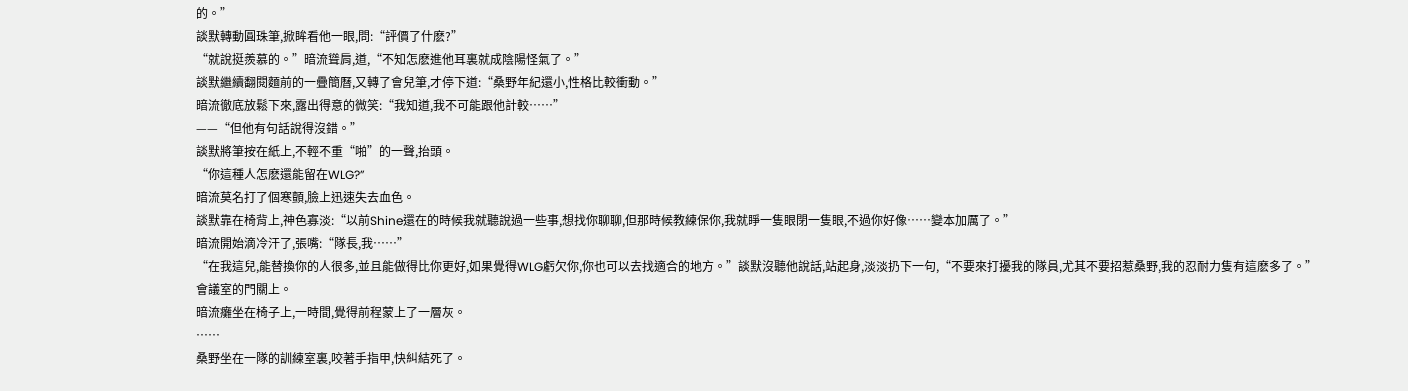的。”
談默轉動圓珠筆,掀眸看他一眼,問:“評價了什麽?”
“就說挺羨慕的。”暗流聳肩,道,“不知怎麽進他耳裏就成陰陽怪氣了。”
談默繼續翻閱麵前的一疊簡曆,又轉了會兒筆,才停下道:“桑野年紀還小,性格比較衝動。”
暗流徹底放鬆下來,露出得意的微笑:“我知道,我不可能跟他計較……”
——“但他有句話說得沒錯。”
談默將筆按在紙上,不輕不重“啪”的一聲,抬頭。
“你這種人怎麽還能留在WLG?”
暗流莫名打了個寒顫,臉上迅速失去血色。
談默靠在椅背上,神色寡淡:“以前Shine還在的時候我就聽說過一些事,想找你聊聊,但那時候教練保你,我就睜一隻眼閉一隻眼,不過你好像……變本加厲了。”
暗流開始滴冷汗了,張嘴:“隊長,我……”
“在我這兒,能替換你的人很多,並且能做得比你更好,如果覺得WLG虧欠你,你也可以去找適合的地方。”談默沒聽他說話,站起身,淡淡扔下一句,“不要來打擾我的隊員,尤其不要招惹桑野,我的忍耐力隻有這麽多了。”
會議室的門關上。
暗流癱坐在椅子上,一時間,覺得前程蒙上了一層灰。
……
桑野坐在一隊的訓練室裏,咬著手指甲,快糾結死了。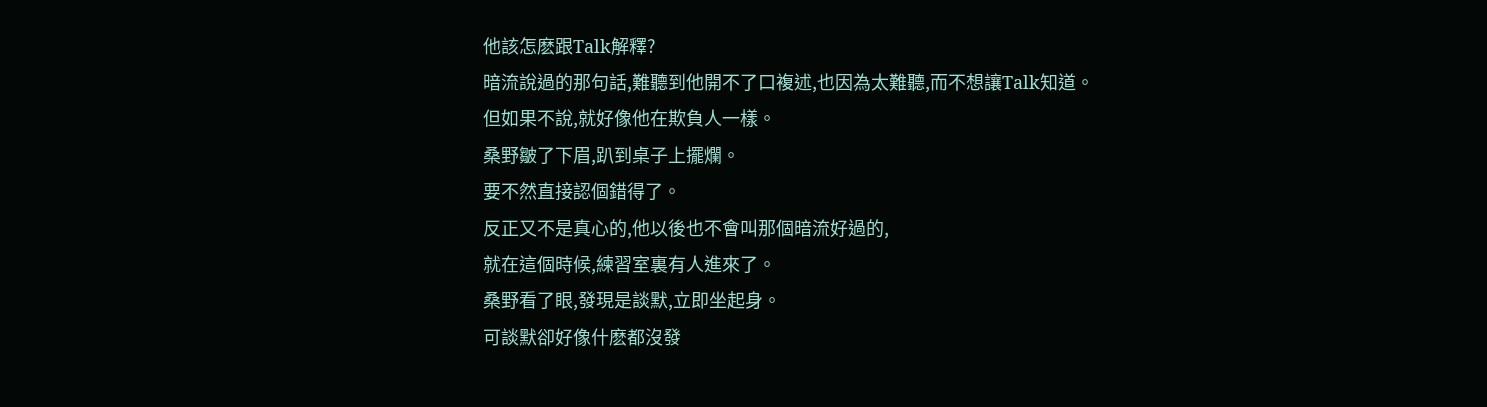他該怎麽跟Talk解釋?
暗流說過的那句話,難聽到他開不了口複述,也因為太難聽,而不想讓Talk知道。
但如果不說,就好像他在欺負人一樣。
桑野皺了下眉,趴到桌子上擺爛。
要不然直接認個錯得了。
反正又不是真心的,他以後也不會叫那個暗流好過的,
就在這個時候,練習室裏有人進來了。
桑野看了眼,發現是談默,立即坐起身。
可談默卻好像什麽都沒發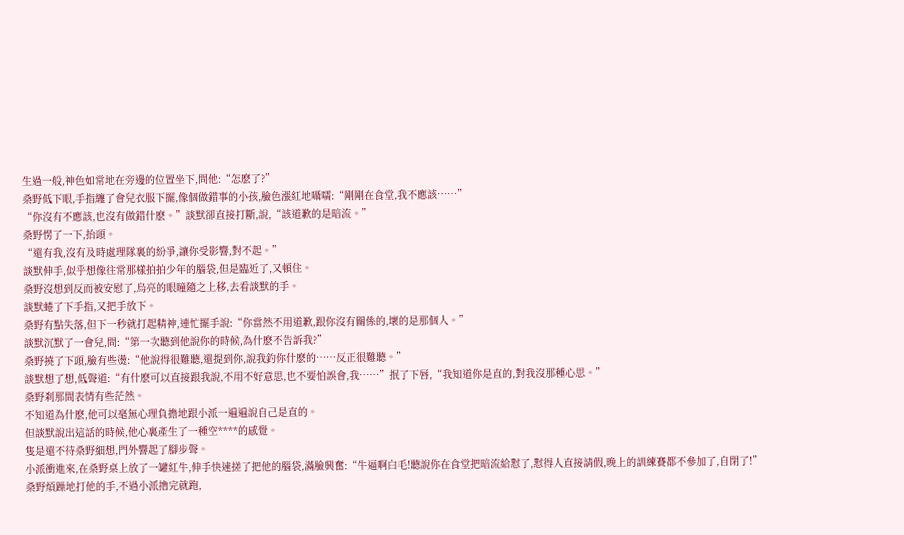生過一般,神色如常地在旁邊的位置坐下,問他:“怎麽了?”
桑野低下眼,手指纏了會兒衣服下擺,像個做錯事的小孩,臉色漲紅地囁嚅:“剛剛在食堂,我不應該……”
“你沒有不應該,也沒有做錯什麽。”談默卻直接打斷,說,“該道歉的是暗流。”
桑野愣了一下,抬頭。
“還有我,沒有及時處理隊裏的紛爭,讓你受影響,對不起。”
談默伸手,似乎想像往常那樣拍拍少年的腦袋,但是臨近了,又頓住。
桑野沒想到反而被安慰了,烏亮的眼瞳隨之上移,去看談默的手。
談默蜷了下手指,又把手放下。
桑野有點失落,但下一秒就打起精神,連忙擺手說:“你當然不用道歉,跟你沒有關係的,壞的是那個人。”
談默沉默了一會兒,問:“第一次聽到他說你的時候,為什麽不告訴我?”
桑野撓了下頭,臉有些燙:“他說得很難聽,還提到你,說我釣你什麽的……反正很難聽。”
談默想了想,低聲道:“有什麽可以直接跟我說,不用不好意思,也不要怕誤會,我……”抿了下唇,“我知道你是直的,對我沒那種心思。”
桑野刹那間表情有些茫然。
不知道為什麽,他可以毫無心理負擔地跟小派一遍遍說自己是直的。
但談默說出這話的時候,他心裏產生了一種空****的感覺。
隻是還不待桑野細想,門外響起了腳步聲。
小派衝進來,在桑野桌上放了一罐紅牛,伸手快速搓了把他的腦袋,滿臉興奮:“牛逼啊白毛!聽說你在食堂把暗流給懟了,懟得人直接請假,晚上的訓練賽都不參加了,自閉了!”
桑野煩躁地打他的手,不過小派擼完就跑,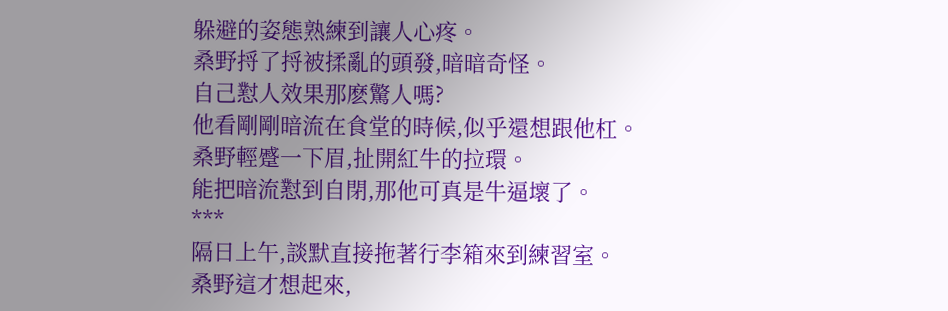躲避的姿態熟練到讓人心疼。
桑野捋了捋被揉亂的頭發,暗暗奇怪。
自己懟人效果那麽驚人嗎?
他看剛剛暗流在食堂的時候,似乎還想跟他杠。
桑野輕蹙一下眉,扯開紅牛的拉環。
能把暗流懟到自閉,那他可真是牛逼壞了。
***
隔日上午,談默直接拖著行李箱來到練習室。
桑野這才想起來,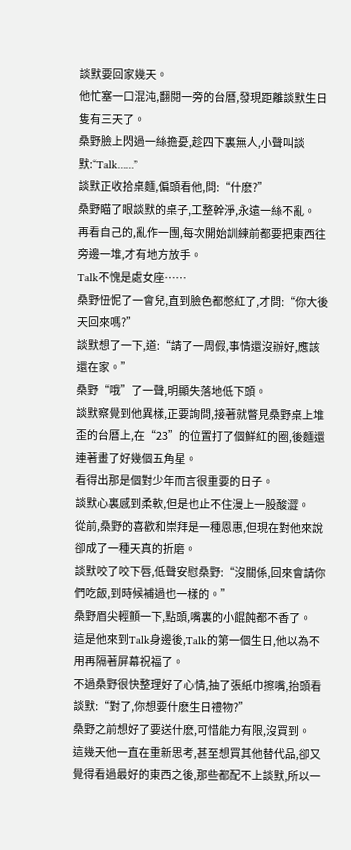談默要回家幾天。
他忙塞一口混沌,翻閱一旁的台曆,發現距離談默生日隻有三天了。
桑野臉上閃過一絲擔憂,趁四下裏無人,小聲叫談默:“Talk……”
談默正收拾桌麵,偏頭看他,問:“什麽?”
桑野瞄了眼談默的桌子,工整幹淨,永遠一絲不亂。
再看自己的,亂作一團,每次開始訓練前都要把東西往旁邊一堆,才有地方放手。
Talk不愧是處女座……
桑野忸怩了一會兒,直到臉色都憋紅了,才問:“你大後天回來嗎?”
談默想了一下,道:“請了一周假,事情還沒辦好,應該還在家。”
桑野“哦”了一聲,明顯失落地低下頭。
談默察覺到他異樣,正要詢問,接著就瞥見桑野桌上堆歪的台曆上,在“23”的位置打了個鮮紅的圈,後麵還連著畫了好幾個五角星。
看得出那是個對少年而言很重要的日子。
談默心裏感到柔軟,但是也止不住漫上一股酸澀。
從前,桑野的喜歡和崇拜是一種恩惠,但現在對他來說卻成了一種天真的折磨。
談默咬了咬下唇,低聲安慰桑野:“沒關係,回來會請你們吃飯,到時候補過也一樣的。”
桑野眉尖輕顫一下,點頭,嘴裏的小餛飩都不香了。
這是他來到Talk身邊後,Talk的第一個生日,他以為不用再隔著屏幕祝福了。
不過桑野很快整理好了心情,抽了張紙巾擦嘴,抬頭看談默:“對了,你想要什麽生日禮物?”
桑野之前想好了要送什麽,可惜能力有限,沒買到。
這幾天他一直在重新思考,甚至想買其他替代品,卻又覺得看過最好的東西之後,那些都配不上談默,所以一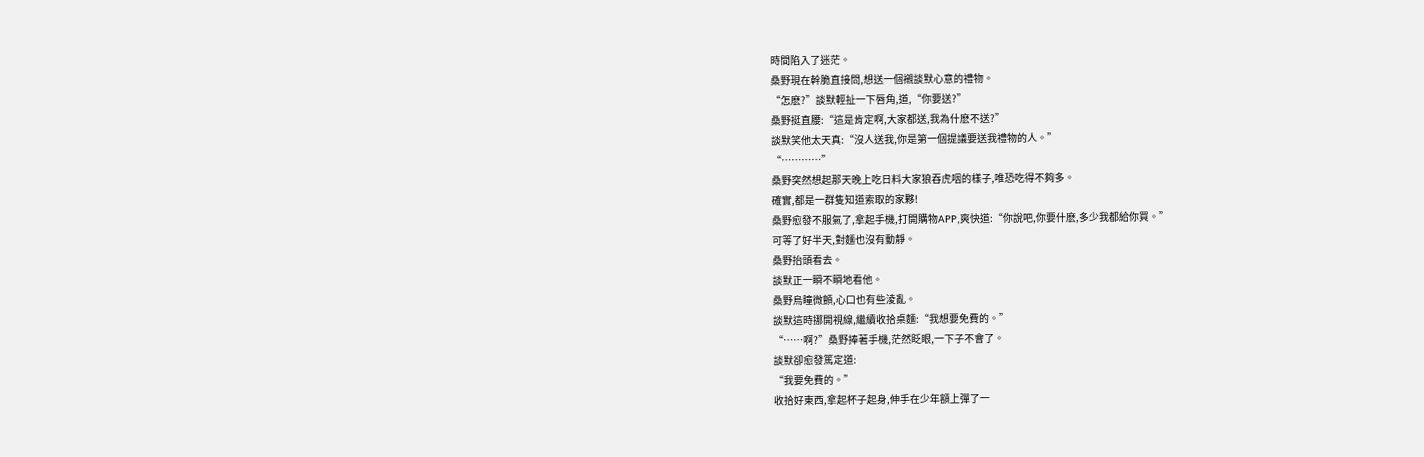時間陷入了迷茫。
桑野現在幹脆直接問,想送一個襯談默心意的禮物。
“怎麽?”談默輕扯一下唇角,道,“你要送?”
桑野挺直腰:“這是肯定啊,大家都送,我為什麽不送?”
談默笑他太天真:“沒人送我,你是第一個提議要送我禮物的人。”
“…………”
桑野突然想起那天晚上吃日料大家狼吞虎咽的樣子,唯恐吃得不夠多。
確實,都是一群隻知道索取的家夥!
桑野愈發不服氣了,拿起手機,打開購物APP,爽快道:“你說吧,你要什麽,多少我都給你買。”
可等了好半天,對麵也沒有動靜。
桑野抬頭看去。
談默正一瞬不瞬地看他。
桑野烏瞳微顫,心口也有些淩亂。
談默這時挪開視線,繼續收拾桌麵:“我想要免費的。”
“……啊?”桑野捧著手機,茫然眨眼,一下子不會了。
談默卻愈發篤定道:
“我要免費的。”
收拾好東西,拿起杯子起身,伸手在少年額上彈了一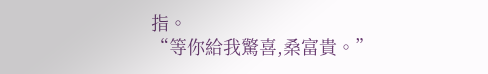指。
“等你給我驚喜,桑富貴。”